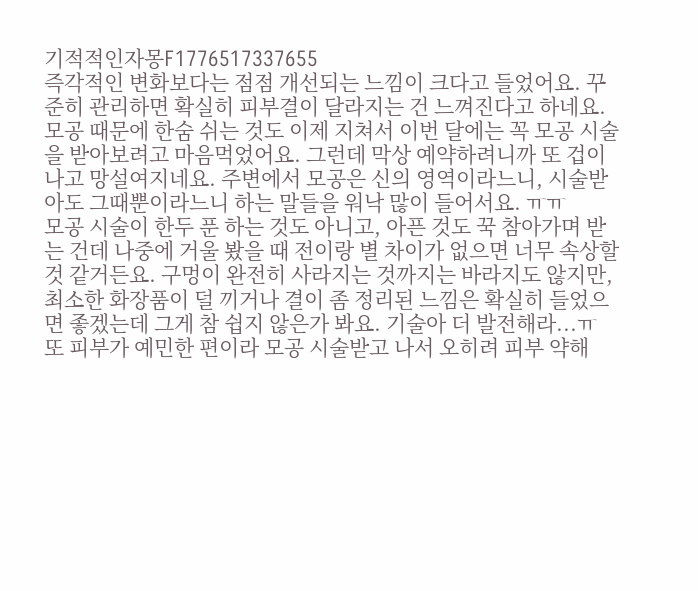기적적인자몽F1776517337655
즉각적인 변화보다는 점점 개선되는 느낌이 크다고 들었어요. 꾸준히 관리하면 확실히 피부결이 달라지는 건 느껴진다고 하네요.
모공 때문에 한숨 쉬는 것도 이제 지쳐서 이번 달에는 꼭 모공 시술을 받아보려고 마음먹었어요. 그런데 막상 예약하려니까 또 겁이 나고 망설여지네요. 주변에서 모공은 신의 영역이라느니, 시술받아도 그때뿐이라느니 하는 말들을 워낙 많이 들어서요. ㅠㅠ
모공 시술이 한두 푼 하는 것도 아니고, 아픈 것도 꾹 참아가며 받는 건데 나중에 거울 봤을 때 전이랑 별 차이가 없으면 너무 속상할 것 같거든요. 구멍이 완전히 사라지는 것까지는 바라지도 않지만, 최소한 화장품이 덜 끼거나 결이 좀 정리된 느낌은 확실히 들었으면 좋겠는데 그게 참 쉽지 않은가 봐요. 기술아 더 발전해라...ㅠ
또 피부가 예민한 편이라 모공 시술받고 나서 오히려 피부 약해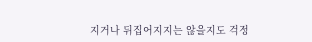지거나 뒤집어지지는 않을지도 걱정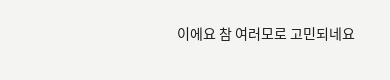이에요 참 여러모로 고민되네요